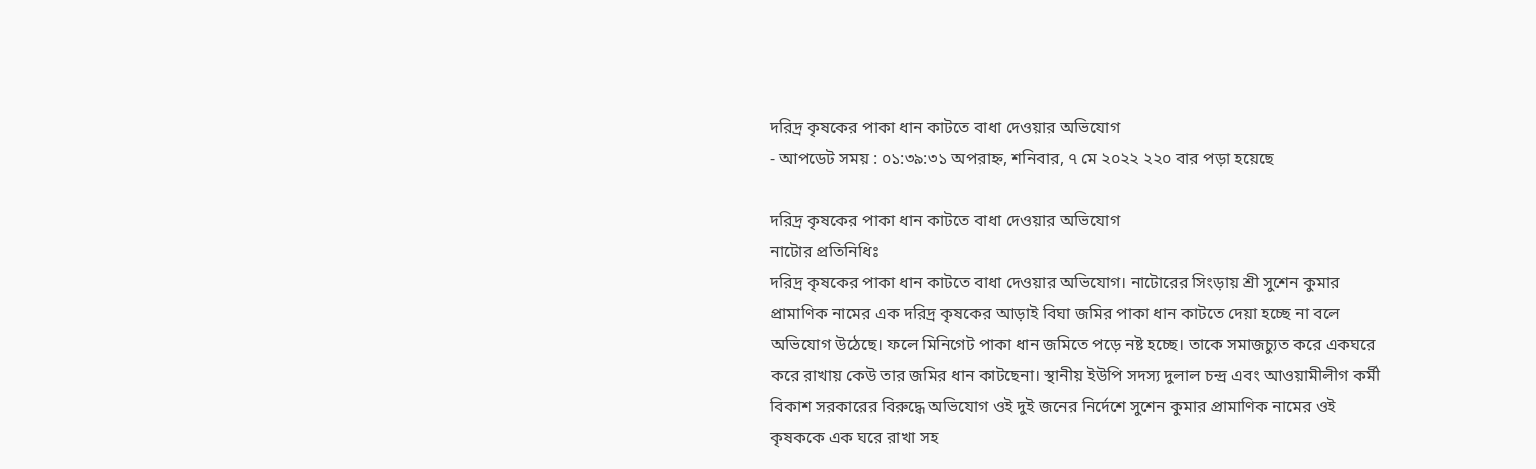দরিদ্র কৃষকের পাকা ধান কাটতে বাধা দেওয়ার অভিযোগ
- আপডেট সময় : ০১:৩৯:৩১ অপরাহ্ন, শনিবার, ৭ মে ২০২২ ২২০ বার পড়া হয়েছে

দরিদ্র কৃষকের পাকা ধান কাটতে বাধা দেওয়ার অভিযোগ
নাটোর প্রতিনিধিঃ
দরিদ্র কৃষকের পাকা ধান কাটতে বাধা দেওয়ার অভিযোগ। নাটোরের সিংড়ায় শ্রী সুশেন কুমার প্রামাণিক নামের এক দরিদ্র কৃষকের আড়াই বিঘা জমির পাকা ধান কাটতে দেয়া হচ্ছে না বলে অভিযোগ উঠেছে। ফলে মিনিগেট পাকা ধান জমিতে পড়ে নষ্ট হচ্ছে। তাকে সমাজচ্যুত করে একঘরে করে রাখায় কেউ তার জমির ধান কাটছেনা। স্থানীয় ইউপি সদস্য দুলাল চন্দ্র এবং আওয়ামীলীগ কর্মী বিকাশ সরকারের বিরুদ্ধে অভিযোগ ওই দুই জনের নির্দেশে সুশেন কুমার প্রামাণিক নামের ওই কৃষককে এক ঘরে রাখা সহ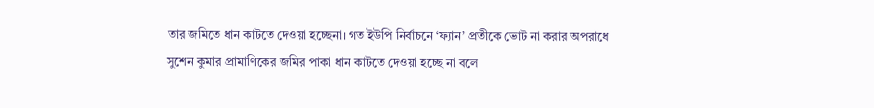তার জমিতে ধান কাটতে দেওয়া হচ্ছেনা। গত ইউপি নির্বাচনে ‘ফ্যান’ প্রতীকে ভোট না করার অপরাধে সুশেন কুমার প্রামাণিকের জমির পাকা ধান কাটতে দেওয়া হচ্ছে না বলে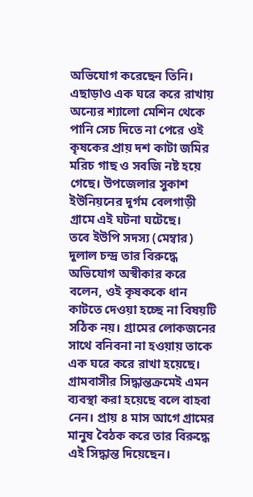অভিযোগ করেছেন তিনি। এছাড়াও এক ঘরে করে রাখায় অন্যের শ্যালো মেশিন থেকে পানি সেচ দিতে না পেরে ওই কৃষকের প্রায় দশ কাটা জমির মরিচ গাছ ও সবজি নষ্ট হয়ে গেছে। উপজেলার সুকাশ ইউনিয়নের দুর্গম বেলগাড়ী গ্রামে এই ঘটনা ঘটেছে।
তবে ইউপি সদস্য (মেম্বার) দুলাল চন্দ্র তার বিরুদ্ধে অভিযোগ অস্বীকার করে বলেন, ওই কৃষককে ধান কাটতে দেওয়া হচ্ছে না বিষয়টি সঠিক নয়। গ্রামের লোকজনের সাথে বনিবনা না হওয়ায় তাকে এক ঘরে করে রাখা হয়েছে। গ্রামবাসীর সিদ্ধান্তক্রমেই এমন ব্যবস্থা করা হয়েছে বলে বাহবা নেন। প্রায় ৪ মাস আগে গ্রামের মানুষ বৈঠক করে তার বিরুদ্ধে এই সিদ্ধান্ত দিয়েছেন।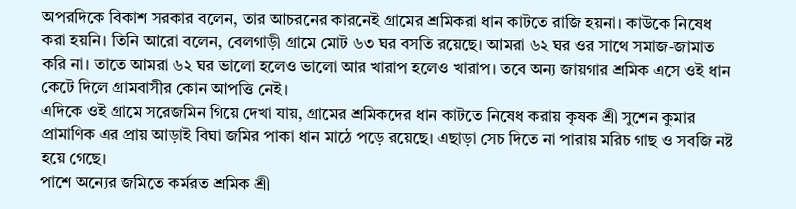অপরদিকে বিকাশ সরকার বলেন, তার আচরনের কারনেই গ্রামের শ্রমিকরা ধান কাটতে রাজি হয়না। কাউকে নিষেধ করা হয়নি। তিনি আরো বলেন, বেলগাড়ী গ্রামে মোট ৬৩ ঘর বসতি রয়েছে। আমরা ৬২ ঘর ওর সাথে সমাজ-জামাত করি না। তাতে আমরা ৬২ ঘর ভালো হলেও ভালো আর খারাপ হলেও খারাপ। তবে অন্য জায়গার শ্রমিক এসে ওই ধান কেটে দিলে গ্রামবাসীর কোন আপত্তি নেই।
এদিকে ওই গ্রামে সরেজমিন গিয়ে দেখা যায়, গ্রামের শ্রমিকদের ধান কাটতে নিষেধ করায় কৃষক শ্রী সুশেন কুমার প্রামাণিক এর প্রায় আড়াই বিঘা জমির পাকা ধান মাঠে পড়ে রয়েছে। এছাড়া সেচ দিতে না পারায় মরিচ গাছ ও সবজি নষ্ট হয়ে গেছে।
পাশে অন্যের জমিতে কর্মরত শ্রমিক শ্রী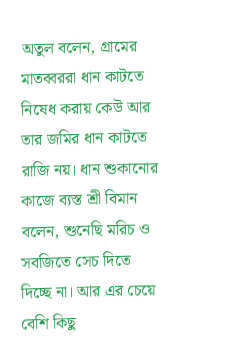অতুল বলেন, গ্রামের মাতব্বররা ধান কাটতে নিষেধ করায় কেউ আর তার জমির ধান কাটতে রাজি নয়। ধান শুকানোর কাজে ব্যস্ত শ্রী বিমান বলেন, শুনেছি মরিচ ও সবজিতে সেচ দিতে দিচ্ছে না। আর এর চেয়ে বেশি কিছু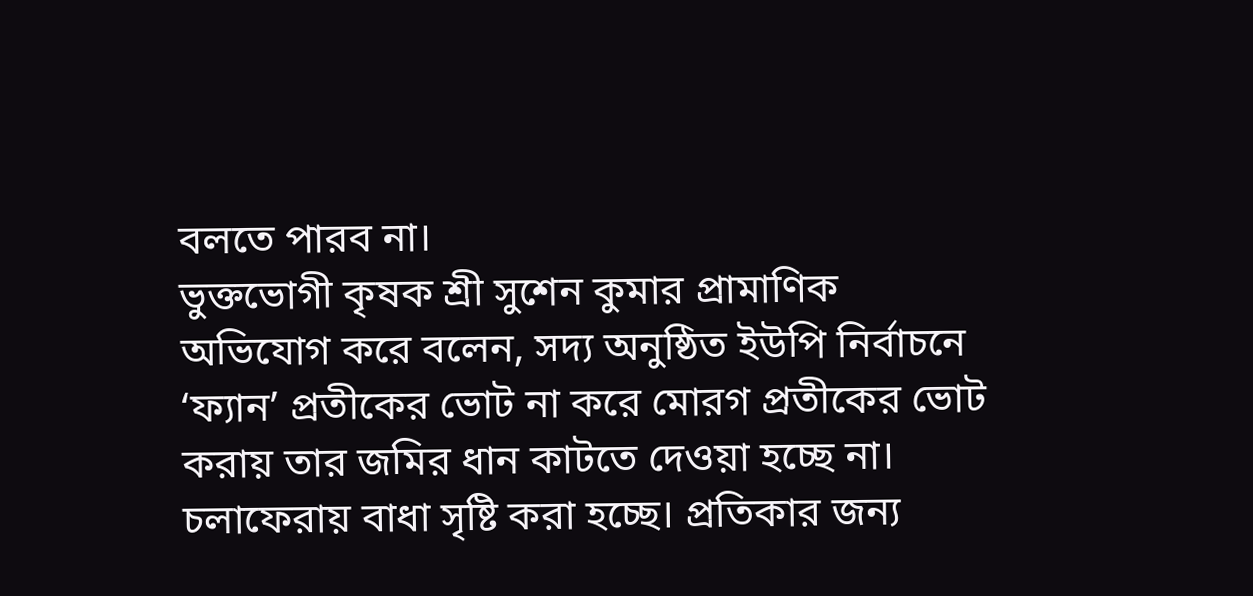বলতে পারব না।
ভুক্তভোগী কৃষক শ্রী সুশেন কুমার প্রামাণিক অভিযোগ করে বলেন, সদ্য অনুষ্ঠিত ইউপি নির্বাচনে ‘ফ্যান’ প্রতীকের ভোট না করে মোরগ প্রতীকের ভোট করায় তার জমির ধান কাটতে দেওয়া হচ্ছে না। চলাফেরায় বাধা সৃষ্টি করা হচ্ছে। প্রতিকার জন্য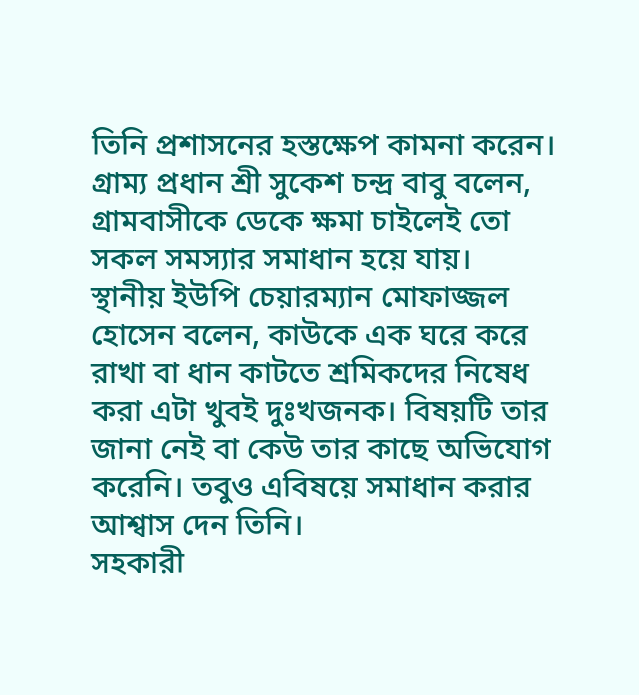তিনি প্রশাসনের হস্তক্ষেপ কামনা করেন।
গ্রাম্য প্রধান শ্রী সুকেশ চন্দ্র বাবু বলেন, গ্রামবাসীকে ডেকে ক্ষমা চাইলেই তো সকল সমস্যার সমাধান হয়ে যায়।
স্থানীয় ইউপি চেয়ারম্যান মোফাজ্জল হোসেন বলেন, কাউকে এক ঘরে করে রাখা বা ধান কাটতে শ্রমিকদের নিষেধ করা এটা খুবই দুঃখজনক। বিষয়টি তার জানা নেই বা কেউ তার কাছে অভিযোগ করেনি। তবুও এবিষয়ে সমাধান করার আশ্বাস দেন তিনি।
সহকারী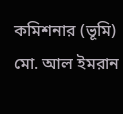কমিশনার (ভূমি) মো. আল ইমরান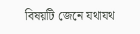বিষয়টি জেনে যথাযথ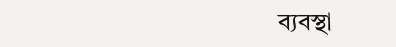ব্যবস্থা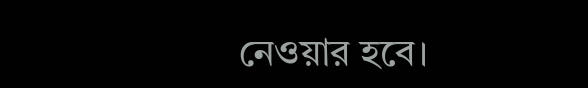নেওয়ার হবে।